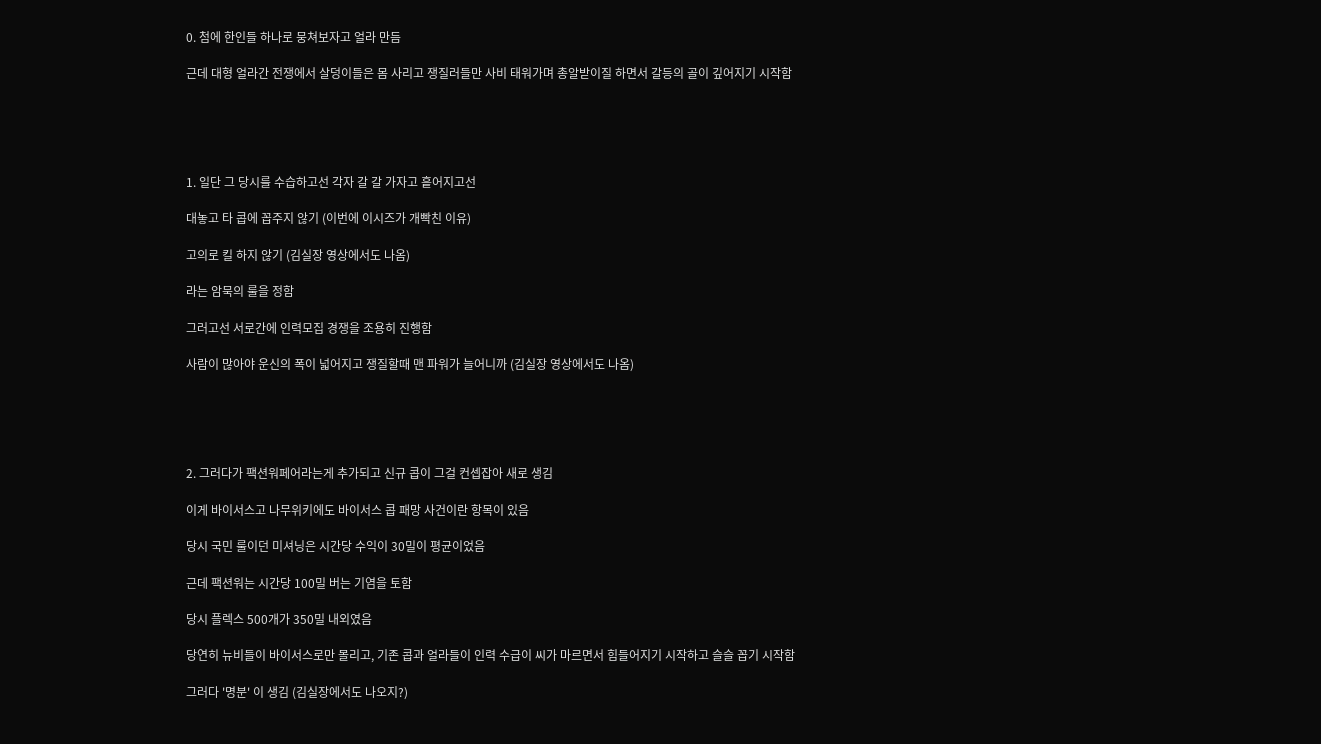0. 첨에 한인들 하나로 뭉쳐보자고 얼라 만듬

근데 대형 얼라간 전쟁에서 살덩이들은 몸 사리고 쟁질러들만 사비 태워가며 총알받이질 하면서 갈등의 골이 깊어지기 시작함





1. 일단 그 당시를 수습하고선 각자 갈 갈 가자고 흩어지고선

대놓고 타 콥에 꼽주지 않기 (이번에 이시즈가 개빡친 이유)

고의로 킬 하지 않기 (김실장 영상에서도 나옴)

라는 암묵의 룰을 정함

그러고선 서로간에 인력모집 경쟁을 조용히 진행함

사람이 많아야 운신의 폭이 넓어지고 쟁질할때 맨 파워가 늘어니까 (김실장 영상에서도 나옴)





2. 그러다가 팩션워페어라는게 추가되고 신규 콥이 그걸 컨셉잡아 새로 생김

이게 바이서스고 나무위키에도 바이서스 콥 패망 사건이란 항목이 있음

당시 국민 룰이던 미셔닝은 시간당 수익이 30밀이 평균이었음

근데 팩션워는 시간당 100밀 버는 기염을 토함

당시 플렉스 500개가 350밀 내외였음

당연히 뉴비들이 바이서스로만 몰리고, 기존 콥과 얼라들이 인력 수급이 씨가 마르면서 힘들어지기 시작하고 슬슬 꼽기 시작함

그러다 '명분' 이 생김 (김실장에서도 나오지?)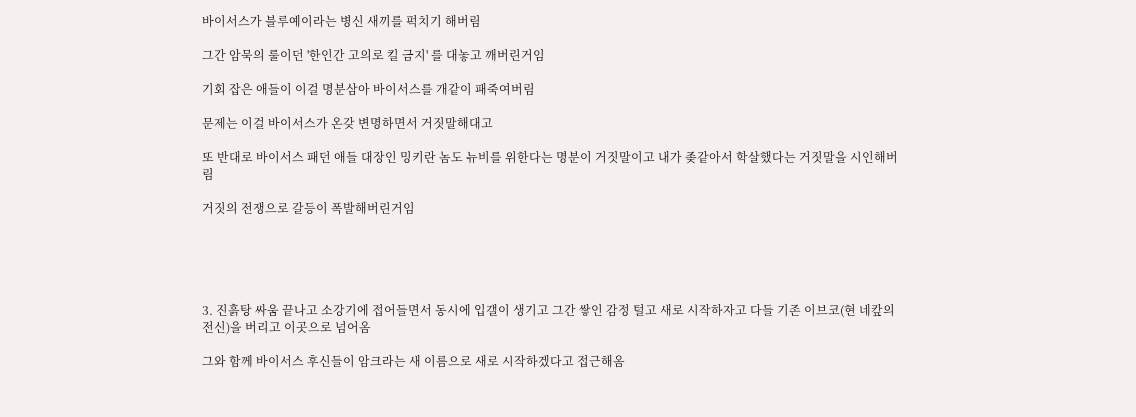바이서스가 블루예이라는 병신 새끼를 퍽치기 해버림

그간 암묵의 룰이던 '한인간 고의로 킬 금지' 를 대놓고 깨버린거임

기회 잡은 애들이 이걸 명분삼아 바이서스를 개같이 패죽여버림

문제는 이걸 바이서스가 온갖 변명하면서 거짓말해대고

또 반대로 바이서스 패던 애들 대장인 밍키란 놈도 뉴비를 위한다는 명분이 거짓말이고 내가 좆같아서 학살했다는 거짓말을 시인해버림

거짓의 전쟁으로 갈등이 폭발해버린거임





3. 진흙탕 싸움 끝나고 소강기에 접어들면서 동시에 입갤이 생기고 그간 쌓인 감정 털고 새로 시작하자고 다들 기존 이브코(현 네캎의 전신)을 버리고 이곳으로 넘어옴

그와 함께 바이서스 후신들이 암크라는 새 이름으로 새로 시작하겠다고 접근해옴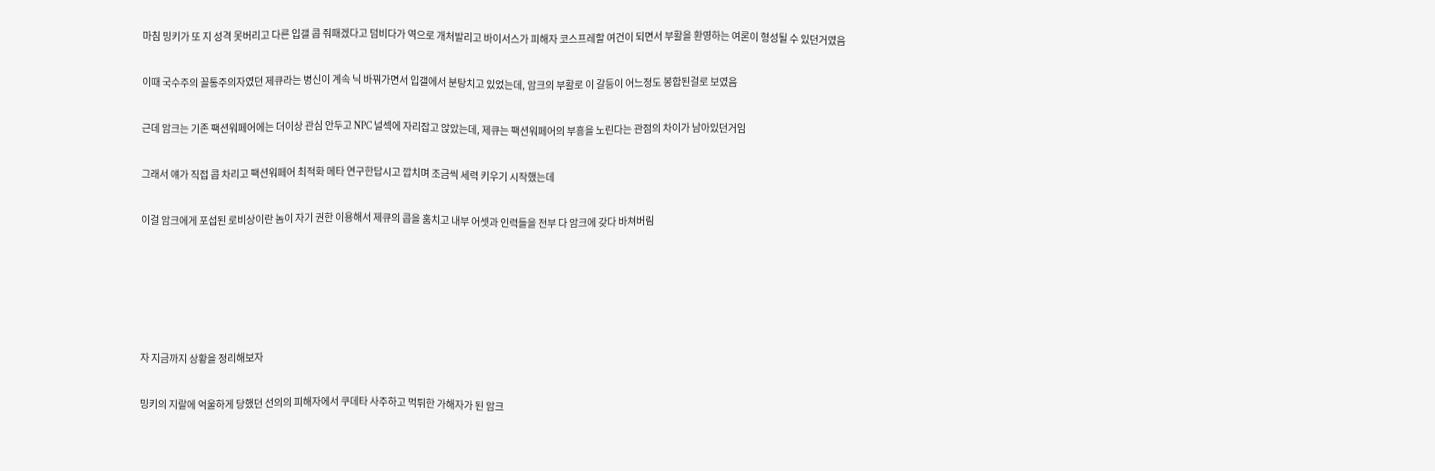마침 밍키가 또 지 성격 못버리고 다른 입갤 콥 줘패겠다고 덤비다가 역으로 개처발리고 바이서스가 피해자 코스프레할 여건이 되면서 부활을 환영하는 여론이 형성될 수 있던거였음

이때 국수주의 꼴통주의자였던 제큐라는 병신이 계속 닉 바꿔가면서 입갤에서 분탕치고 있었는데, 암크의 부활로 이 갈등이 어느정도 봉합된걸로 보였음

근데 암크는 기존 팩션워페어에는 더이상 관심 안두고 NPC 널섹에 자리잡고 앉았는데, 제큐는 팩션워페어의 부흥을 노린다는 관점의 차이가 남아있던거임

그래서 얘가 직접 콥 차리고 팩션워페어 최적화 메타 연구한답시고 깝치며 조금씩 세력 키우기 시작했는데

이걸 암크에게 포섭된 로비상이란 놈이 자기 권한 이용해서 제큐의 콥을 훔치고 내부 어셋과 인력들을 전부 다 암크에 갖다 바쳐버림





자 지금까지 상황을 정리해보자

밍키의 지랄에 억울하게 당했던 선의의 피해자에서 쿠데타 사주하고 먹튀한 가해자가 된 암크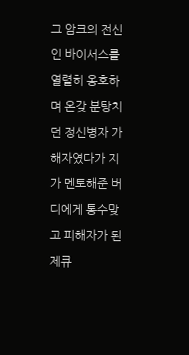그 암크의 전신인 바이서스를 열렬히 옹호하며 온갖 분탕치던 정신병자 가해자였다가 지가 멘토해준 버디에게 통수맞고 피해자가 된 제큐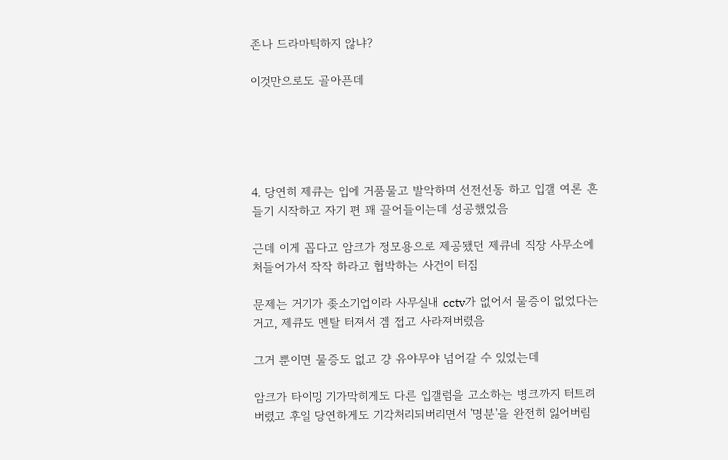존나 드라마틱하지 않냐?

이것만으로도 골아픈데





4. 당연히 제큐는 입에 거품물고 발악하며 선전선동 하고 입갤 여론 흔들기 시작하고 자기 편 꽤 끌어들이는데 성공했었음

근데 이게 꼽다고 암크가 정모용으로 제공됐던 제큐네 직장 사무소에 처들어가서 작작 하라고 협박하는 사건이 터짐

문제는 거기가 좆소기업이라 사무실내 cctv가 없어서 물증이 없었다는거고, 제큐도 멘탈 터져서 겜 접고 사라져버렸음

그거 뿐이면 물증도 없고 걍 유야무야 넘어갈 수 있었는데

암크가 타이밍 기가막히게도 다른 입갤럼을 고소하는 병크까지 터트려버렸고 후일 당연하게도 기각처리되버리면서 '명분'을 완전히 잃어버림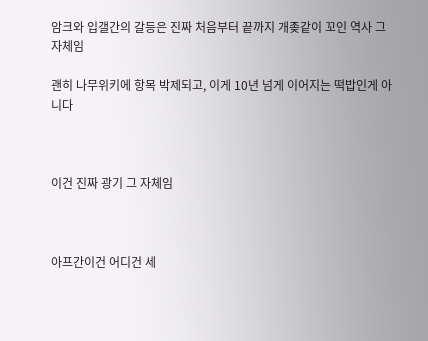암크와 입갤간의 갈등은 진짜 처음부터 끝까지 개좆같이 꼬인 역사 그 자체임

괜히 나무위키에 항목 박제되고, 이게 10년 넘게 이어지는 떡밥인게 아니다



이건 진짜 광기 그 자체임



아프간이건 어디건 세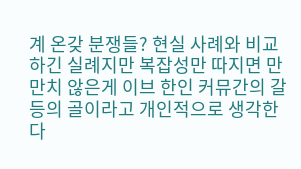계 온갖 분쟁들? 현실 사례와 비교하긴 실례지만 복잡성만 따지면 만만치 않은게 이브 한인 커뮤간의 갈등의 골이라고 개인적으로 생각한다